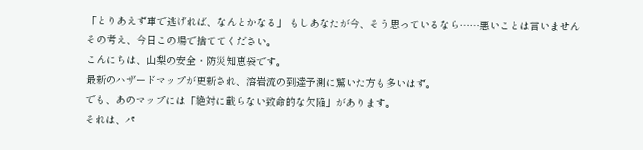「とりあえず車で逃げれば、なんとかなる」 もしあなたが今、そう思っているなら……悪いことは言いません
その考え、今日この場で捨ててください。
こんにちは、山梨の安全・防災知恵袋です。
最新のハザードマップが更新され、溶岩流の到達予測に驚いた方も多いはず。
でも、あのマップには「絶対に載らない致命的な欠陥」があります。
それは、パ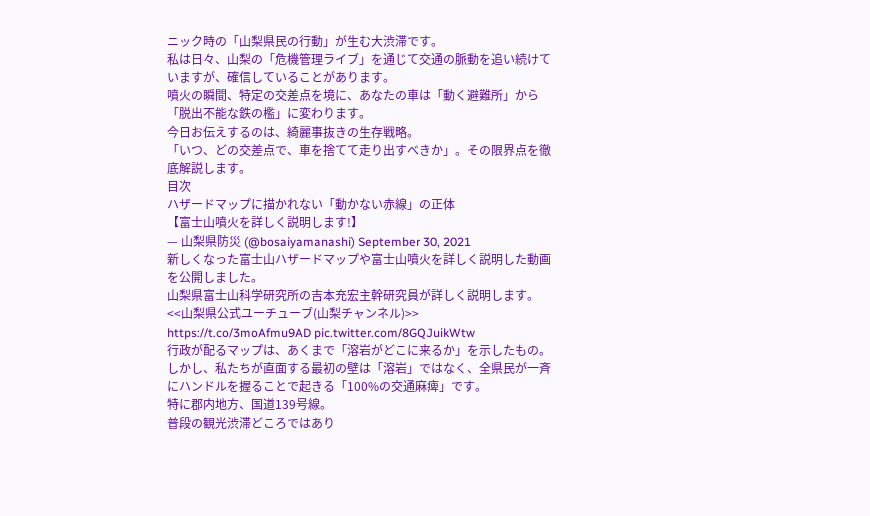ニック時の「山梨県民の行動」が生む大渋滞です。
私は日々、山梨の「危機管理ライブ」を通じて交通の脈動を追い続けていますが、確信していることがあります。
噴火の瞬間、特定の交差点を境に、あなたの車は「動く避難所」から「脱出不能な鉄の檻」に変わります。
今日お伝えするのは、綺麗事抜きの生存戦略。
「いつ、どの交差点で、車を捨てて走り出すべきか」。その限界点を徹底解説します。
目次
ハザードマップに描かれない「動かない赤線」の正体
【富士山噴火を詳しく説明します!】
— 山梨県防災 (@bosaiyamanashi) September 30, 2021
新しくなった富士山ハザードマップや富士山噴火を詳しく説明した動画を公開しました。
山梨県富士山科学研究所の吉本充宏主幹研究員が詳しく説明します。
<<山梨県公式ユーチューブ(山梨チャンネル)>>
https://t.co/3moAfmu9AD pic.twitter.com/8GQJuikWtw
行政が配るマップは、あくまで「溶岩がどこに来るか」を示したもの。
しかし、私たちが直面する最初の壁は「溶岩」ではなく、全県民が一斉にハンドルを握ることで起きる「100%の交通麻痺」です。
特に郡内地方、国道139号線。
普段の観光渋滞どころではあり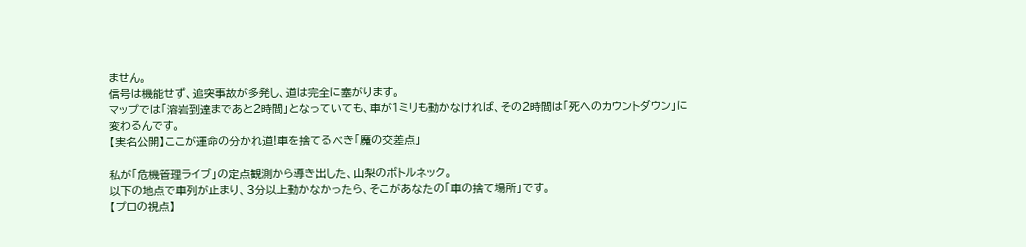ません。
信号は機能せず、追突事故が多発し、道は完全に塞がります。
マップでは「溶岩到達まであと2時間」となっていても、車が1ミリも動かなければ、その2時間は「死へのカウントダウン」に変わるんです。
【実名公開】ここが運命の分かれ道!車を捨てるべき「魔の交差点」

私が「危機管理ライブ」の定点観測から導き出した、山梨のボトルネック。
以下の地点で車列が止まり、3分以上動かなかったら、そこがあなたの「車の捨て場所」です。
【プロの視点】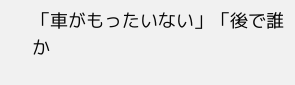「車がもったいない」「後で誰か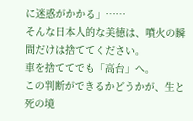に迷惑がかかる」……
そんな日本人的な美徳は、噴火の瞬間だけは捨ててください。
車を捨ててでも「高台」へ。
この判断ができるかどうかが、生と死の境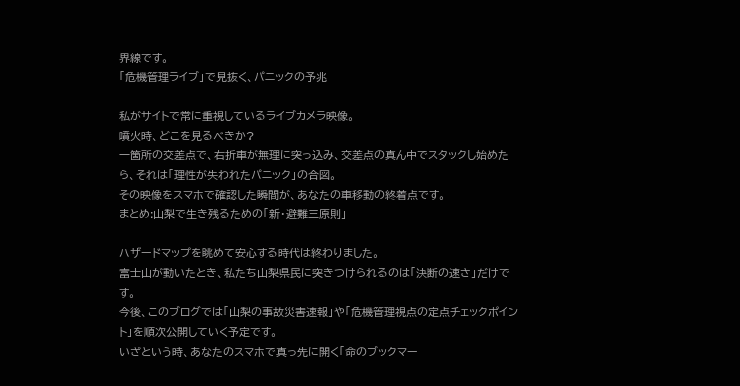界線です。
「危機管理ライブ」で見抜く、パニックの予兆

私がサイトで常に重視しているライブカメラ映像。
噴火時、どこを見るべきか?
一箇所の交差点で、右折車が無理に突っ込み、交差点の真ん中でスタックし始めたら、それは「理性が失われたパニック」の合図。
その映像をスマホで確認した瞬間が、あなたの車移動の終着点です。
まとめ:山梨で生き残るための「新・避難三原則」

ハザードマップを眺めて安心する時代は終わりました。
富士山が動いたとき、私たち山梨県民に突きつけられるのは「決断の速さ」だけです。
今後、このブログでは「山梨の事故災害速報」や「危機管理視点の定点チェックポイント」を順次公開していく予定です。
いざという時、あなたのスマホで真っ先に開く「命のブックマー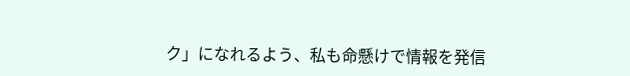ク」になれるよう、私も命懸けで情報を発信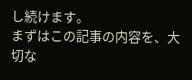し続けます。
まずはこの記事の内容を、大切な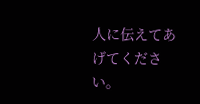人に伝えてあげてください。